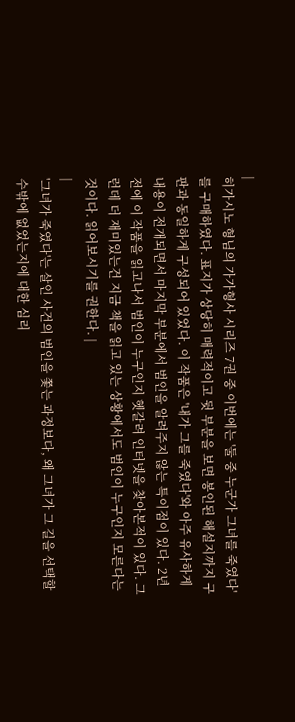|
히가시노 형님의 가가형사 시리즈 7권 중 이번에는 '둘 중 누군가 그녀를 죽였다'를 구매하였다. 표지가 상당히 매력적이고 뒷 부분을 보면 봉인된 해설지까지 구판과 동일하게 구성되어 있었다. 이 작품은 '내가 그를 죽였다'와 아주 유사하게 내용이 전개되면서 마지막 부분에서 범인을 알려주지 않는 특이점이 있다. 2년 전에 이 작품을 읽고나서 범인이 누구인지 헷갈려 인터넷을 찾아본적이 있다. 그런데 더 재미있는건 지금 책을 읽고 있는 상황에서도 범인이 누구인지 모른다는 것이다. 읽어보시기를 권한다. |
|
'그녀가 죽였다'는 살인 사건의 범인을 쫓는 과정보다, 왜 그녀가 그 길을 선택할 수밖에 없었는지에 대한 심리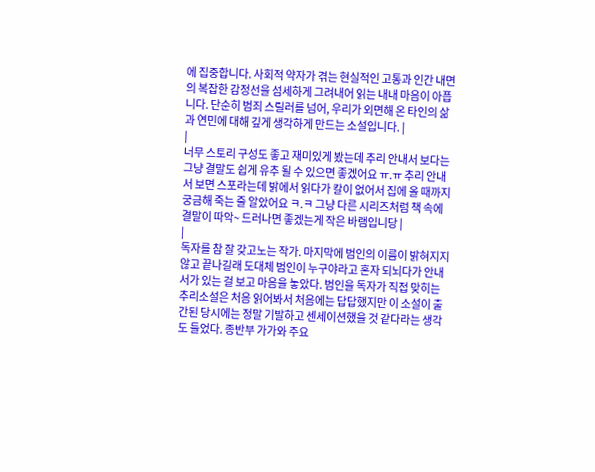에 집중합니다. 사회적 약자가 겪는 현실적인 고통과 인간 내면의 복잡한 감정선을 섬세하게 그려내어 읽는 내내 마음이 아픕니다. 단순히 범죄 스릴러를 넘어, 우리가 외면해 온 타인의 삶과 연민에 대해 깊게 생각하게 만드는 소설입니다. |
|
너무 스토리 구성도 좋고 재미있게 봤는데 추리 안내서 보다는 그냥 결말도 쉽게 유추 될 수 있으면 좋겠어요 ㅠ.ㅠ 추리 안내서 보면 스포라는데 밝에서 읽다가 칼이 없어서 집에 올 때까지 궁금해 죽는 줄 알았어요 ㅋ.ㅋ 그냥 다른 시리즈처럼 책 속에 결말이 따악~ 드러나면 좋겠는게 작은 바램입니당 |
|
독자를 참 잘 갖고노는 작가. 마지막에 범인의 이름이 밝혀지지 않고 끝나길래 도대체 범인이 누구야라고 혼자 되뇌다가 안내서가 있는 걸 보고 마음을 놓았다. 범인을 독자가 직접 맞히는 추리소설은 처음 읽어봐서 처음에는 답답했지만 이 소설이 출간된 당시에는 정말 기발하고 센세이션했을 것 같다라는 생각도 들었다. 종반부 가가와 주요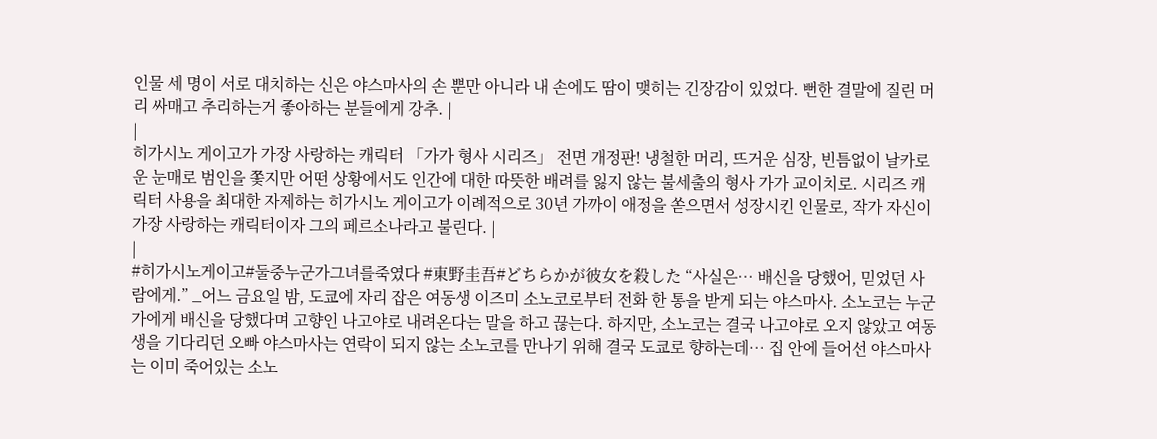인물 세 명이 서로 대치하는 신은 야스마사의 손 뿐만 아니라 내 손에도 땀이 맺히는 긴장감이 있었다. 뻔한 결말에 질린 머리 싸매고 추리하는거 좋아하는 분들에게 강추. |
|
히가시노 게이고가 가장 사랑하는 캐릭터 「가가 형사 시리즈」 전면 개정판! 냉철한 머리, 뜨거운 심장, 빈틈없이 날카로운 눈매로 범인을 쫓지만 어떤 상황에서도 인간에 대한 따뜻한 배려를 잃지 않는 불세출의 형사 가가 교이치로. 시리즈 캐릭터 사용을 최대한 자제하는 히가시노 게이고가 이례적으로 30년 가까이 애정을 쏟으면서 성장시킨 인물로, 작가 자신이 가장 사랑하는 캐릭터이자 그의 페르소나라고 불린다. |
|
#히가시노게이고#둘중누군가그녀를죽였다 #東野圭吾#どちらかが彼女を殺した “사실은… 배신을 당했어, 믿었던 사람에게.” _어느 금요일 밤, 도쿄에 자리 잡은 여동생 이즈미 소노코로부터 전화 한 통을 받게 되는 야스마사. 소노코는 누군가에게 배신을 당했다며 고향인 나고야로 내려온다는 말을 하고 끊는다. 하지만, 소노코는 결국 나고야로 오지 않았고 여동생을 기다리던 오빠 야스마사는 연락이 되지 않는 소노코를 만나기 위해 결국 도쿄로 향하는데… 집 안에 들어선 야스마사는 이미 죽어있는 소노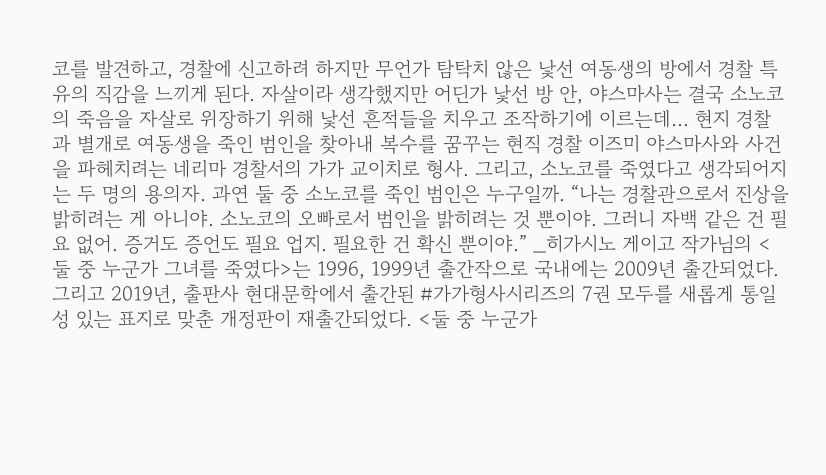코를 발견하고, 경찰에 신고하려 하지만 무언가 탐탁치 않은 낯선 여동생의 방에서 경찰 특유의 직감을 느끼게 된다. 자살이라 생각했지만 어딘가 낯선 방 안, 야스마사는 결국 소노코의 죽음을 자살로 위장하기 위해 낯선 흔적들을 치우고 조작하기에 이르는데… 현지 경찰과 별개로 여동생을 죽인 범인을 찾아내 복수를 꿈꾸는 현직 경찰 이즈미 야스마사와 사건을 파헤치려는 네리마 경찰서의 가가 교이치로 형사. 그리고, 소노코를 죽였다고 생각되어지는 두 명의 용의자. 과연 둘 중 소노코를 죽인 범인은 누구일까. “나는 경찰관으로서 진상을 밝히려는 게 아니야. 소노코의 오빠로서 범인을 밝히려는 것 뿐이야. 그러니 자백 같은 건 필요 없어. 증거도 증언도 필요 업지. 필요한 건 확신 뿐이야.” _히가시노 게이고 작가님의 <둘 중 누군가 그녀를 죽였다>는 1996, 1999년 출간작으로 국내에는 2009년 출간되었다. 그리고 2019년, 출판사 현대문학에서 출간된 #가가형사시리즈의 7권 모두를 새롭게 통일성 있는 표지로 맞춘 개정판이 재출간되었다. <둘 중 누군가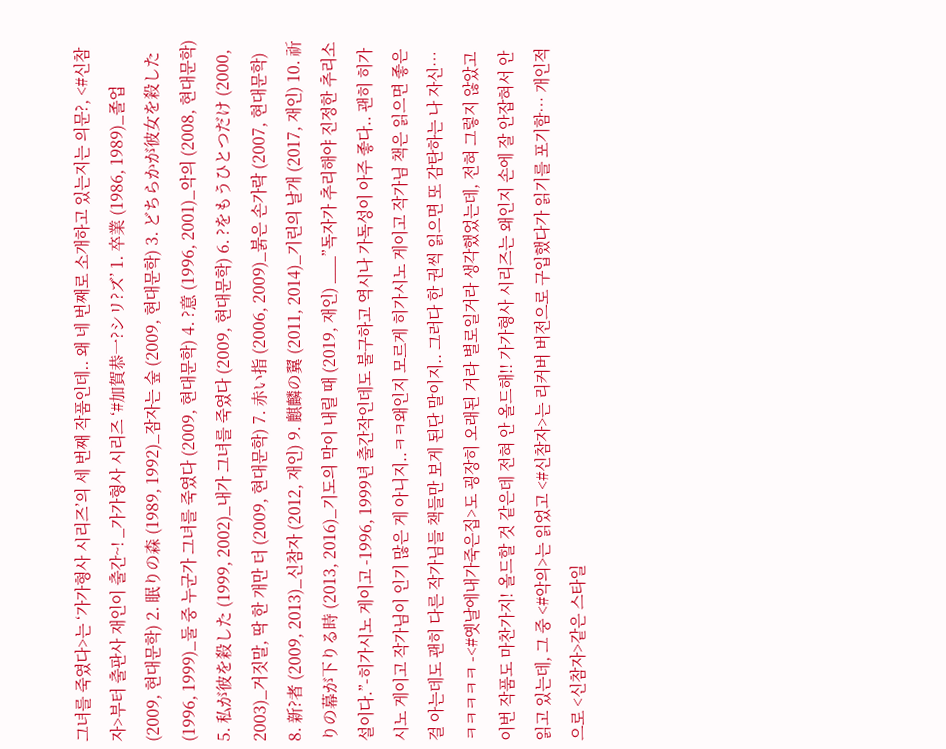그녀를 죽였다>는 ‘가가형사 시리즈’의 세 번째 작품인데.. 왜 네 번째로 소개하고 있는지는 의문?, <#신참자>부터 출판사 재인이 출간~! _가가형사 시리즈 ‘#加賀恭一?シリ?ズ’ 1. 卒業 (1986, 1989)_졸업 (2009, 현대문학) 2. 眠りの森 (1989, 1992)_잠자는 숲 (2009, 현대문학) 3. どちらかが彼女を殺した (1996, 1999)_둘 중 누군가 그녀를 죽였다 (2009, 현대문학) 4. ?意 (1996, 2001)_악의 (2008, 현대문학) 5. 私が彼を殺した (1999, 2002)_내가 그녀를 죽였다 (2009, 현대문학) 6. ?をもうひとつだけ (2000, 2003)_거짓말, 딱 한 개만 더 (2009, 현대문학) 7. 赤い指 (2006, 2009)_붉은 손가락 (2007, 현대문학) 8. 新?者 (2009, 2013)_신참자 (2012, 재인) 9. 麒麟の翼 (2011, 2014)_기린의 날개 (2017, 재인) 10. 祈りの幕が下りる時 (2013, 2016)_기도의 막이 내릴 때 (2019, 재인) ___”독자가 추리해야 진정한 추리소설이다.”-히가시노 게이고 -1996, 1999년 출간작인데도 불구하고 역시나 가독성이 아주 좋다.. 괜히 히가시노 게이고 작가님이 인기 많은 게 아니지..ㅋㅋ왜인지 모르게 히가시노 게이고 작가님 책은 읽으면 좋은걸 아는데도 괜히 다른 작가님들 책들만 보게 된단 말이지.. 그러다 한 권씩 읽으면 또 감탄하는 나 자신…ㅋㅋㅋㅋㅋ -<#옛날에내가죽은집>도 굉장히 오래된 거라 별로일거라 생각했었는데, 전혀 그렇지 않았고 이번 작품도 마찬가지! 올드할 것 같은데 전혀 안 올드해!! 가가형사 시리즈는 왜인지 손에 잘 안잡혀서 안읽고 있는데, 그 중 <#악의>는 읽었고 <#신참자>는 리커버 버전으로 구입했다가 읽기를 포기함… 개인적으로 <신참자>같은 스타일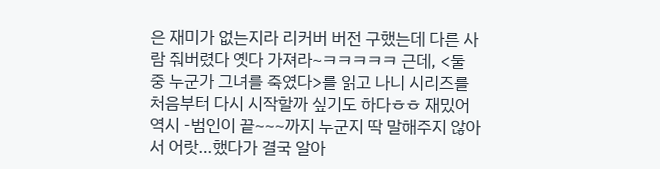은 재미가 없는지라 리커버 버전 구했는데 다른 사람 줘버렸다 옛다 가져라~ㅋㅋㅋㅋㅋ 근데, <둘 중 누군가 그녀를 죽였다>를 읽고 나니 시리즈를 처음부터 다시 시작할까 싶기도 하다ㅎㅎ 재밌어 역시 -범인이 끝~~~까지 누군지 딱 말해주지 않아서 어랏…했다가 결국 알아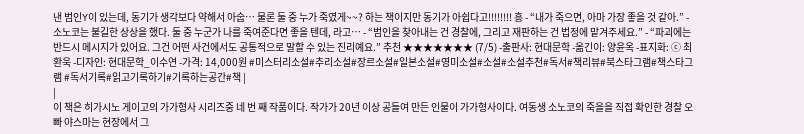낸 범인Y이 있는데, 동기가 생각보다 약해서 아숩… 물론 둘 중 누가 죽였게~~? 하는 책이지만 동기가 아쉽다고!!!!!!!! 흥 - “내가 죽으면, 아마 가장 좋을 것 같아.” - 소노코는 불길한 상상을 했다. 둘 중 누군가 나를 죽여준다면 좋을 텐데, 라고… - “범인을 찾아내는 건 경찰에, 그리고 재판하는 건 법정에 맡겨주세요.” - “파괴에는 반드시 메시지가 있어요. 그건 어떤 사건에서도 공통적으로 말할 수 있는 진리예요.” 추천 ★★★★★★★ (7/5) -출판사: 현대문학 -옮긴이: 양윤옥 -표지화: ⓒ 최환욱 -디자인: 현대문학_이수연 -가격: 14,000원 #미스터리소설#추리소설#장르소설#일본소설#영미소설#소설#소설추천#독서#책리뷰#북스타그램#책스타그램 #독서기록#읽고기록하기#기록하는공간#책 |
|
이 책은 히가시노 게이고의 가가형사 시리즈중 네 번 째 작품이다. 작가가 20년 이상 공들여 만든 인물이 가가형사이다. 여동생 소노코의 죽을을 직접 확인한 경찰 오빠 야스마는 현장에서 그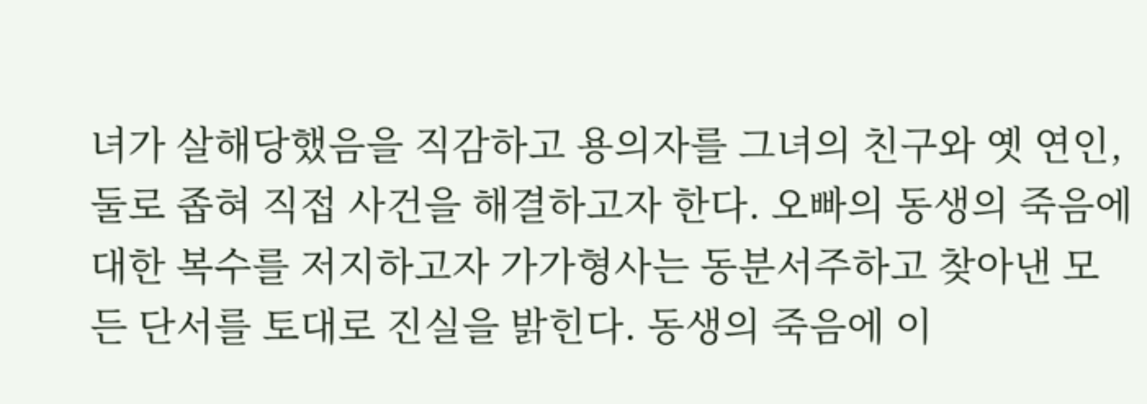녀가 살해당했음을 직감하고 용의자를 그녀의 친구와 옛 연인, 둘로 좁혀 직접 사건을 해결하고자 한다. 오빠의 동생의 죽음에 대한 복수를 저지하고자 가가형사는 동분서주하고 찾아낸 모든 단서를 토대로 진실을 밝힌다. 동생의 죽음에 이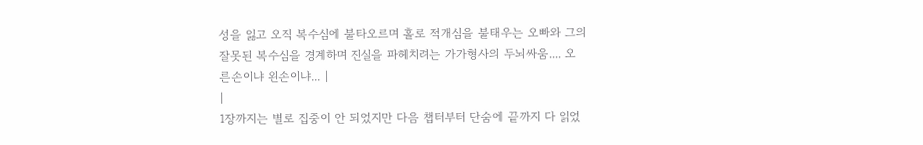성을 잃고 오직 복수심에 불타오르며 홀로 적개심을 불태우는 오빠와 그의 잘못된 복수심을 경계하며 진실을 파헤치려는 가가형사의 두뇌싸움.... 오른손이냐 왼손이냐... |
|
1장까지는 별로 집중이 안 되었지만 다음 챕터부터 단숨에 끝까지 다 읽었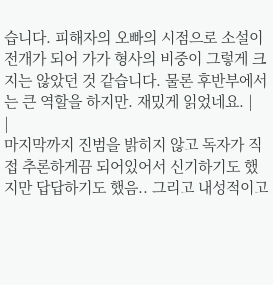습니다. 피해자의 오빠의 시점으로 소설이 전개가 되어 가가 형사의 비중이 그렇게 크지는 않았던 것 같습니다. 물론 후반부에서는 큰 역할을 하지만. 재밌게 읽었네요. |
|
마지막까지 진범을 밝히지 않고 독자가 직접 추론하게끔 되어있어서 신기하기도 했지만 답답하기도 했음.. 그리고 내성적이고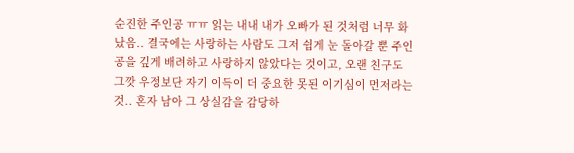순진한 주인공 ㅠㅠ 읽는 내내 내가 오빠가 된 것처럼 너무 화났음.. 결국에는 사랑하는 사람도 그저 쉽게 눈 돌아갈 뿐 주인공을 깊게 배려하고 사랑하지 않았다는 것이고, 오랜 친구도 그깟 우정보단 자기 이득이 더 중요한 못된 이기심이 먼저라는 것.. 혼자 남아 그 상실감을 감당하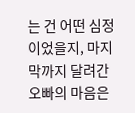는 건 어떤 심정이었을지, 마지막까지 달려간 오빠의 마음은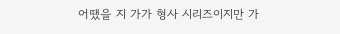어땠을 지 가가 형사 시리즈이지만 가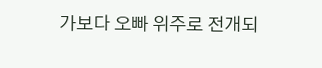가보다 오빠 위주로 전개되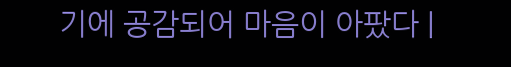기에 공감되어 마음이 아팠다 |